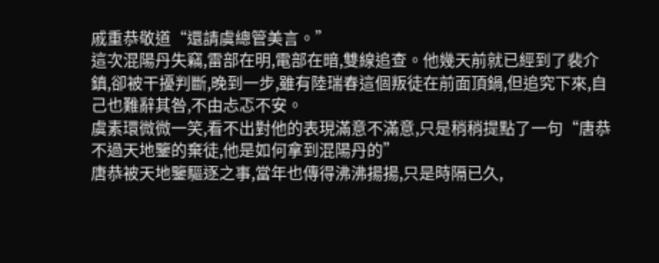戚重恭敬道“還請虞總管美言。”
這次混陽丹失竊,雷部在明,電部在暗,雙線追查。他幾天前就已經到了裴介鎮,卻被干擾判斷,晚到一步,雖有陸瑞春這個叛徒在前面頂鍋,但追究下來,自己也難辭其咎,不由忐忑不安。
虞素環微微一笑,看不出對他的表現滿意不滿意,只是稍稍提點了一句“唐恭不過天地鑒的棄徒,他是如何拿到混陽丹的”
唐恭被天地鑒驅逐之事,當年也傳得沸沸揚揚,只是時隔已久,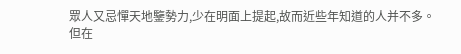眾人又忌憚天地鑒勢力,少在明面上提起,故而近些年知道的人并不多。
但在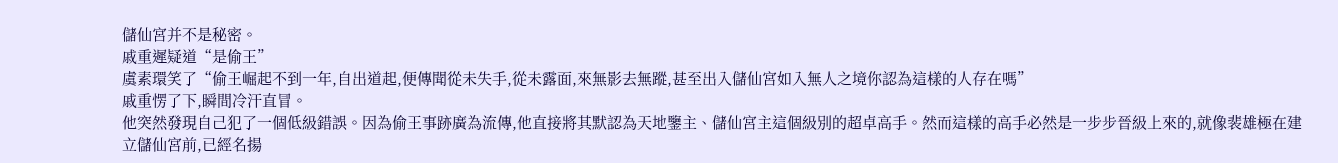儲仙宮并不是秘密。
戚重遲疑道“是偷王”
虞素環笑了“偷王崛起不到一年,自出道起,便傳聞從未失手,從未露面,來無影去無蹤,甚至出入儲仙宮如入無人之境你認為這樣的人存在嗎”
戚重愣了下,瞬間冷汗直冒。
他突然發現自己犯了一個低級錯誤。因為偷王事跡廣為流傳,他直接將其默認為天地鑒主、儲仙宮主這個級別的超卓高手。然而這樣的高手必然是一步步晉級上來的,就像裴雄極在建立儲仙宮前,已經名揚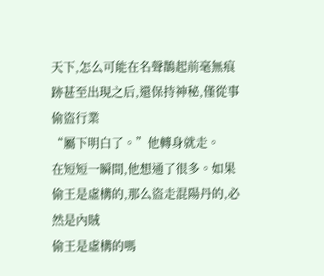天下,怎么可能在名聲鵲起前毫無痕跡甚至出現之后,還保持神秘,僅從事偷盜行業
“屬下明白了。”他轉身就走。
在短短一瞬間,他想通了很多。如果偷王是虛構的,那么盜走混陽丹的,必然是內賊
偷王是虛構的嗎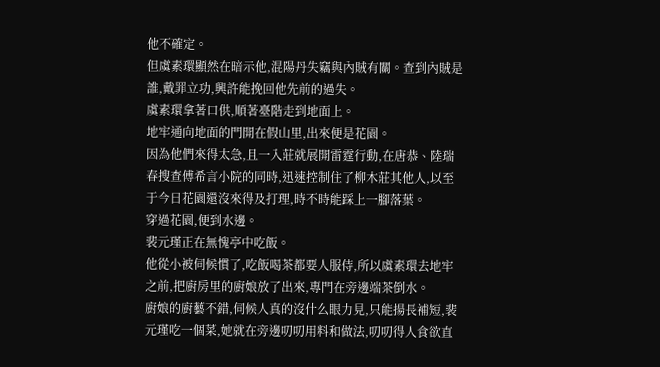他不確定。
但虞素環顯然在暗示他,混陽丹失竊與內賊有關。查到內賊是誰,戴罪立功,興許能挽回他先前的過失。
虞素環拿著口供,順著臺階走到地面上。
地牢通向地面的門開在假山里,出來便是花園。
因為他們來得太急,且一入莊就展開雷霆行動,在唐恭、陸瑞春搜查傅希言小院的同時,迅速控制住了柳木莊其他人,以至于今日花園還沒來得及打理,時不時能踩上一腳落葉。
穿過花園,便到水邊。
裴元瑾正在無愧亭中吃飯。
他從小被伺候慣了,吃飯喝茶都要人服侍,所以虞素環去地牢之前,把廚房里的廚娘放了出來,專門在旁邊端茶倒水。
廚娘的廚藝不錯,伺候人真的沒什么眼力見,只能揚長補短,裴元瑾吃一個菜,她就在旁邊叨叨用料和做法,叨叨得人食欲直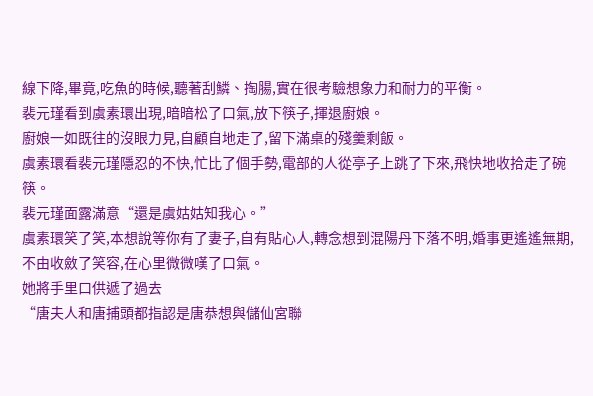線下降,畢竟,吃魚的時候,聽著刮鱗、掏腸,實在很考驗想象力和耐力的平衡。
裴元瑾看到虞素環出現,暗暗松了口氣,放下筷子,揮退廚娘。
廚娘一如既往的沒眼力見,自顧自地走了,留下滿桌的殘羹剩飯。
虞素環看裴元瑾隱忍的不快,忙比了個手勢,電部的人從亭子上跳了下來,飛快地收拾走了碗筷。
裴元瑾面露滿意“還是虞姑姑知我心。”
虞素環笑了笑,本想說等你有了妻子,自有貼心人,轉念想到混陽丹下落不明,婚事更遙遙無期,不由收斂了笑容,在心里微微嘆了口氣。
她將手里口供遞了過去
“唐夫人和唐捕頭都指認是唐恭想與儲仙宮聯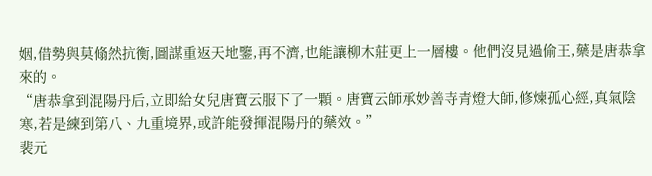姻,借勢與莫翛然抗衡,圖謀重返天地鑒,再不濟,也能讓柳木莊更上一層樓。他們沒見過偷王,藥是唐恭拿來的。
“唐恭拿到混陽丹后,立即給女兒唐寶云服下了一顆。唐寶云師承妙善寺青燈大師,修煉孤心經,真氣陰寒,若是練到第八、九重境界,或許能發揮混陽丹的藥效。”
裴元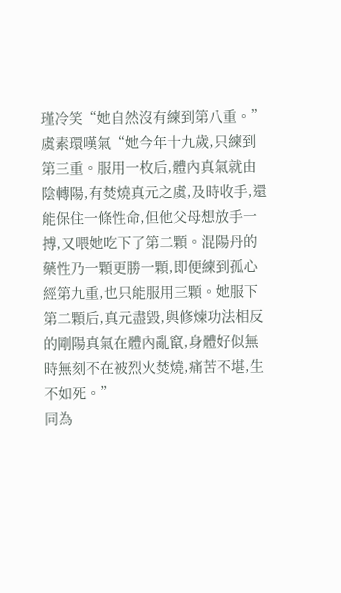瑾冷笑“她自然沒有練到第八重。”
虞素環嘆氣“她今年十九歲,只練到第三重。服用一枚后,體內真氣就由陰轉陽,有焚燒真元之虞,及時收手,還能保住一條性命,但他父母想放手一搏,又喂她吃下了第二顆。混陽丹的藥性乃一顆更勝一顆,即便練到孤心經第九重,也只能服用三顆。她服下第二顆后,真元盡毀,與修煉功法相反的剛陽真氣在體內亂竄,身體好似無時無刻不在被烈火焚燒,痛苦不堪,生不如死。”
同為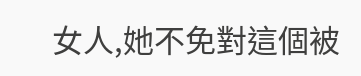女人,她不免對這個被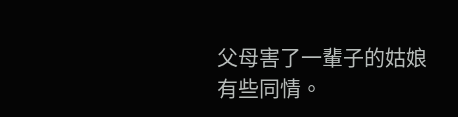父母害了一輩子的姑娘有些同情。